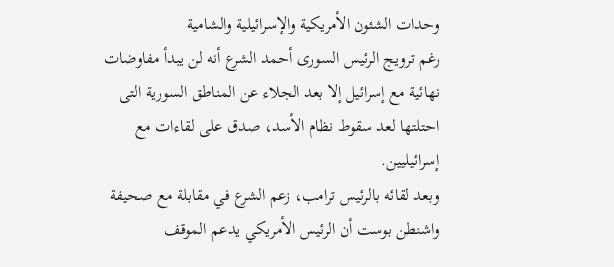وحدات الشئون الأمريكية والإسرائيلية والشامية
رغم ترويج الرئيس السورى أحمد الشرع أنه لن يبدأ مفاوضات نهائية مع إسرائيل إلا بعد الجلاء عن المناطق السورية التى احتلتها لعد سقوط نظام الأسد، صدق على لقاءات مع إسرائيليين.
وبعد لقائه بالرئيس ترامب، زعم الشرع في مقابلة مع صحيفة واشنطن بوست أن الرئيس الأمريكي يدعم الموقف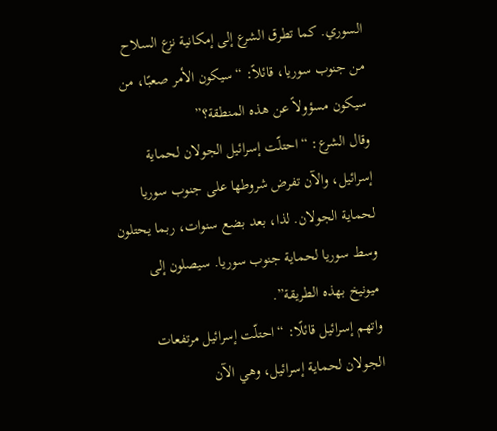السوري. كما تطرق الشرع إلى إمكانية نزع السلاح من جنوب سوريا، قائلاً: “سيكون الأمر صعبًا، من سيكون مسؤولاً عن هذه المنطقة؟”
وقال الشرع: “احتلّت إسرائيل الجولان لحماية إسرائيل، والآن تفرض شروطها على جنوب سوريا لحماية الجولان. لذا، بعد بضع سنوات، ربما يحتلون وسط سوريا لحماية جنوب سوريا. سيصلون إلى ميونيخ بهذه الطريقة”.
واتهم إسرائيل قائلًا: “احتلّت إسرائيل مرتفعات الجولان لحماية إسرائيل، وهي الآن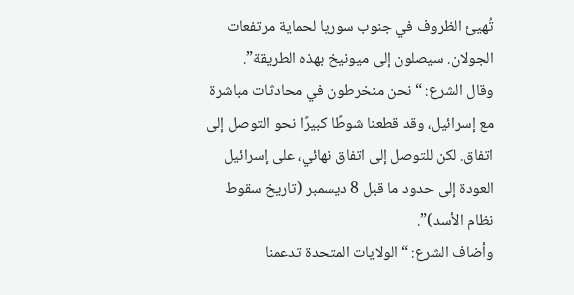تُهيئ الظروف في جنوب سوريا لحماية مرتفعات الجولان. سيصلون إلى ميونيخ بهذه الطريقة”.
وقال الشرع: “نحن منخرطون في محادثات مباشرة مع إسرائيل، وقد قطعنا شوطًا كبيرًا نحو التوصل إلى اتفاق. لكن للتوصل إلى اتفاق نهائي، على إسرائيل العودة إلى حدود ما قبل 8 ديسمبر (تاريخ سقوط نظام الأسد)”.
وأضاف الشرع: “الولايات المتحدة تدعمنا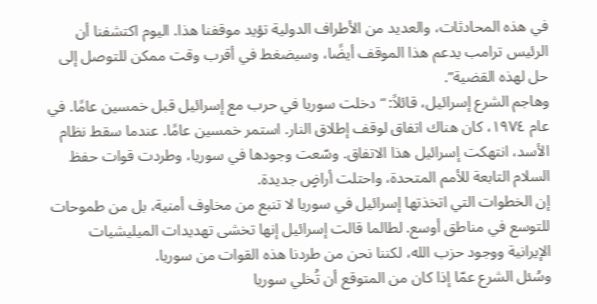في هذه المحادثات، والعديد من الأطراف الدولية تؤيد موقفنا هذا. اليوم اكتشفنا أن الرئيس ترامب يدعم هذا الموقف أيضًا، وسيضغط في أقرب وقت ممكن للتوصل إلى حل لهذه القضية”.
وهاجم الشرع إسرائيل، قائلاً: “دخلت سوريا في حرب مع إسرائيل قبل خمسين عامًا. في عام ١٩٧٤، كان هناك اتفاق لوقف إطلاق النار. استمر خمسين عامًا. عندما سقط نظام الأسد، انتهكت إسرائيل هذا الاتفاق. وسّعت وجودها في سوريا، وطردت قوات حفظ السلام التابعة للأمم المتحدة، واحتلت أراضٍ جديدة.
إن الخطوات التي اتخذتها إسرائيل في سوريا لا تنبع من مخاوف أمنية، بل من طموحات للتوسع في مناطق أوسع. لطالما قالت إسرائيل إنها تخشى تهديدات الميليشيات الإيرانية ووجود حزب الله، لكننا نحن من طردنا هذه القوات من سوريا.
وسُئل الشرع عمّا إذا كان من المتوقع أن تُخلي سوريا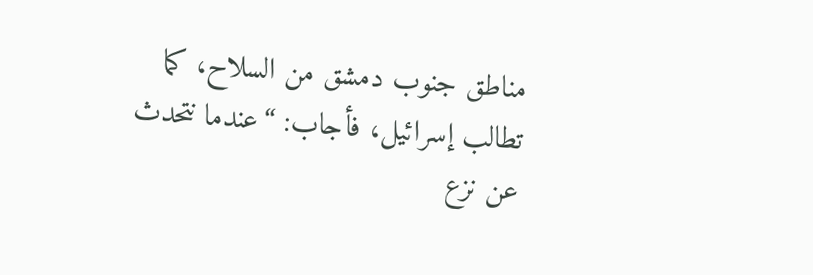مناطق جنوب دمشق من السلاح، كما تطالب إسرائيل، فأجاب: “عندما نتحدث عن نزع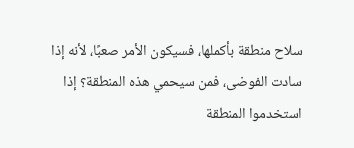سلاح منطقة بأكملها، فسيكون الأمر صعبًا، لأنه إذا سادت الفوضى، فمن سيحمي هذه المنطقة؟ إذا استخدموا المنطقة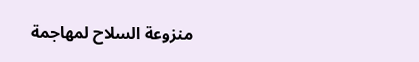منزوعة السلاح لمهاجمة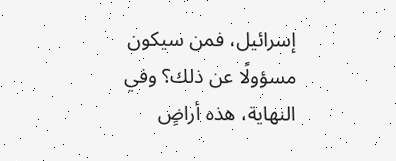إسرائيل، فمن سيكون مسؤولًا عن ذلك؟ وفي النهاية، هذه أراضٍ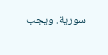سورية. ويجب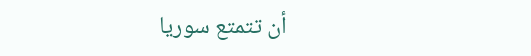أن تتمتع سوريا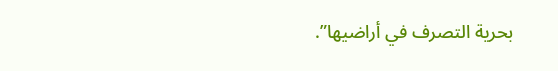بحرية التصرف في أراضيها”.